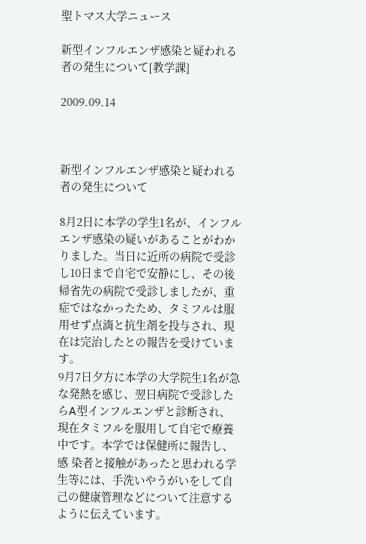聖トマス大学ニュース

新型インフルエンザ感染と疑われる者の発生について[教学課]

2009.09.14



新型インフルエンザ感染と疑われる者の発生について

8月2日に本学の学生1名が、インフルエンザ感染の疑いがあることがわかりました。当日に近所の病院で受診し10日まで自宅で安静にし、その後帰省先の病院で受診しましたが、重症ではなかったため、タミフルは服用せず点滴と抗生剤を投与され、現在は完治したとの報告を受けています。
9月7日夕方に本学の大学院生1名が急な発熱を感じ、翌日病院で受診したらA型インフルエンザと診断され、現在タミフルを服用して自宅で療養中です。本学では保健所に報告し、感 染者と接触があったと思われる学生等には、手洗いやうがいをして自己の健康管理などについて注意するように伝えています。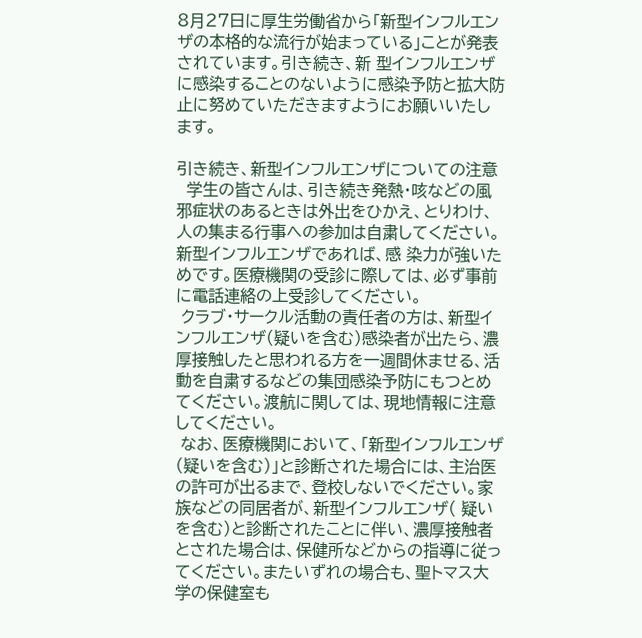8月27日に厚生労働省から「新型インフルエンザの本格的な流行が始まっている」ことが発表されています。引き続き、新 型インフルエンザに感染することのないように感染予防と拡大防止に努めていただきますようにお願いいたします。

引き続き、新型インフルエンザについての注意
  学生の皆さんは、引き続き発熱・咳などの風邪症状のあるときは外出をひかえ、とりわけ、人の集まる行事への参加は自粛してください。新型インフルエンザであれば、感 染力が強いためです。医療機関の受診に際しては、必ず事前に電話連絡の上受診してください。
 クラブ・サークル活動の責任者の方は、新型インフルエンザ(疑いを含む)感染者が出たら、濃厚接触したと思われる方を一週間休ませる、活 動を自粛するなどの集団感染予防にもつとめてください。渡航に関しては、現地情報に注意してください。
 なお、医療機関において、「新型インフルエンザ(疑いを含む)」と診断された場合には、主治医の許可が出るまで、登校しないでください。家族などの同居者が、新型インフルエンザ( 疑いを含む)と診断されたことに伴い、濃厚接触者とされた場合は、保健所などからの指導に従ってください。またいずれの場合も、聖トマス大学の保健室も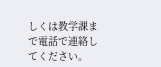しくは教学課まで電話で連絡してください。